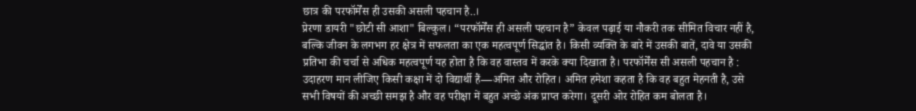छात्र की परफॉर्मेंस ही उसकी असली पहचान है..।
प्रेरणा डायरी "छोटी सी आशा" बिल्कुल। “परफॉर्मेंस ही असली पहचान है” केवल पढ़ाई या नौकरी तक सीमित विचार नहीं है, बल्कि जीवन के लगभग हर क्षेत्र में सफलता का एक महत्वपूर्ण सिद्धांत है। किसी व्यक्ति के बारे में उसकी बातें, दावे या उसकी प्रतिभा की चर्चा से अधिक महत्वपूर्ण यह होता है कि वह वास्तव में करके क्या दिखाता है। परफॉर्मेंस सी असली पहचान है : उदाहरण मान लीजिए किसी कक्षा में दो विद्यार्थी हैं—अमित और रोहित। अमित हमेशा कहता है कि वह बहुत मेहनती है, उसे सभी विषयों की अच्छी समझ है और वह परीक्षा में बहुत अच्छे अंक प्राप्त करेगा। दूसरी ओर रोहित कम बोलता है।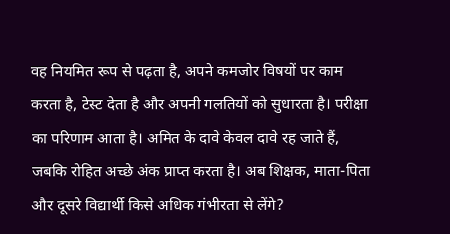वह नियमित रूप से पढ़ता है, अपने कमजोर विषयों पर काम करता है, टेस्ट देता है और अपनी गलतियों को सुधारता है। परीक्षा का परिणाम आता है। अमित के दावे केवल दावे रह जाते हैं, जबकि रोहित अच्छे अंक प्राप्त करता है। अब शिक्षक, माता-पिता और दूसरे विद्यार्थी किसे अधिक गंभीरता से लेंगे?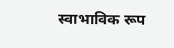स्वाभाविक रूप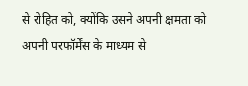से रोहित को, क्योंकि उसने अपनी क्षमता को अपनी परफॉर्मेंस के माध्यम से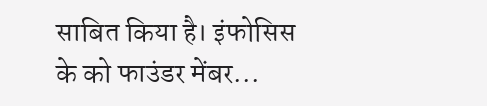साबित किया है। इंफोसिस के को फाउंडर मेंबर...